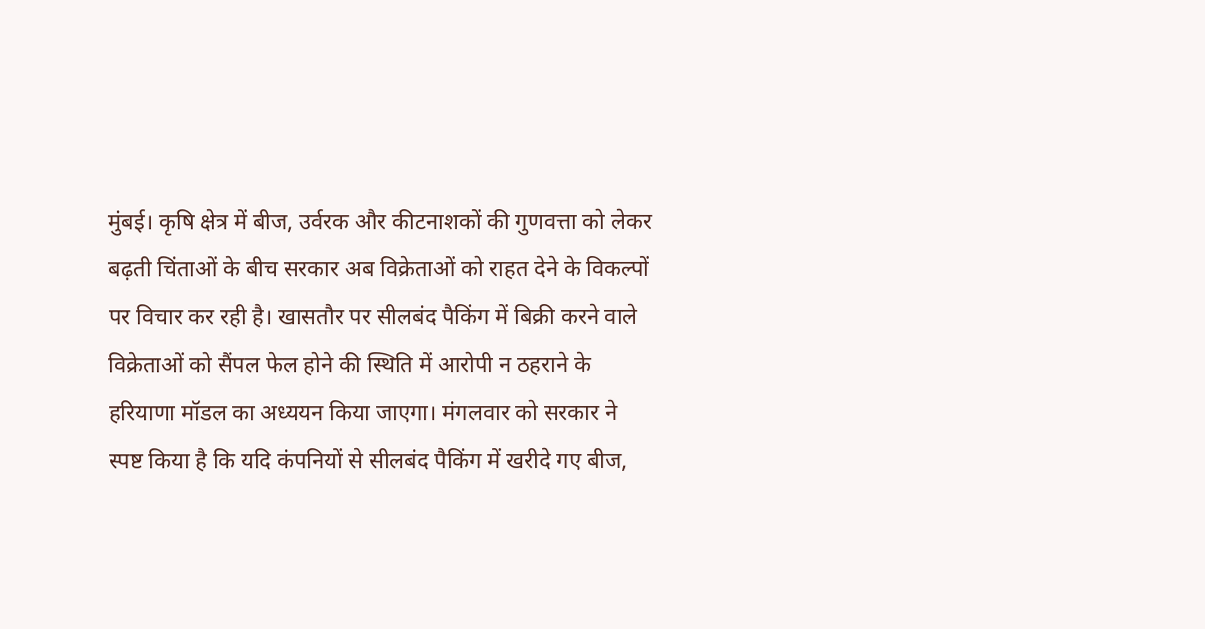मुंबई। कृषि क्षेत्र में बीज, उर्वरक और कीटनाशकों की गुणवत्ता को लेकर बढ़ती चिंताओं के बीच सरकार अब विक्रेताओं को राहत देने के विकल्पों पर विचार कर रही है। खासतौर पर सीलबंद पैकिंग में बिक्री करने वाले विक्रेताओं को सैंपल फेल होने की स्थिति में आरोपी न ठहराने के हरियाणा मॉडल का अध्ययन किया जाएगा। मंगलवार को सरकार ने स्पष्ट किया है कि यदि कंपनियों से सीलबंद पैकिंग में खरीदे गए बीज,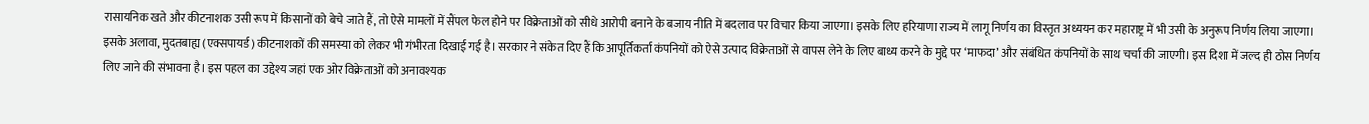रासायनिक खते और कीटनाशक उसी रूप में किसानों को बेचे जाते हैं, तो ऐसे मामलों में सैंपल फेल होने पर विक्रेताओं को सीधे आरोपी बनाने के बजाय नीति में बदलाव पर विचार किया जाएगा। इसके लिए हरियाणा राज्य में लागू निर्णय का विस्तृत अध्ययन कर महाराष्ट्र में भी उसी के अनुरूप निर्णय लिया जाएगा। इसके अलावा, मुदतबाह्य (एक्सपायर्ड) कीटनाशकों की समस्या को लेकर भी गंभीरता दिखाई गई है। सरकार ने संकेत दिए हैं कि आपूर्तिकर्ता कंपनियों को ऐसे उत्पाद विक्रेताओं से वापस लेने के लिए बाध्य करने के मुद्दे पर ‘माफदा’ और संबंधित कंपनियों के साथ चर्चा की जाएगी। इस दिशा में जल्द ही ठोस निर्णय लिए जाने की संभावना है। इस पहल का उद्देश्य जहां एक ओर विक्रेताओं को अनावश्यक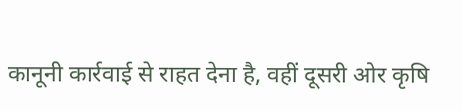कानूनी कार्रवाई से राहत देना है, वहीं दूसरी ओर कृषि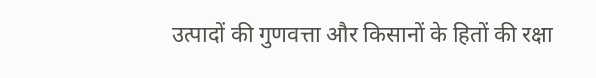उत्पादों की गुणवत्ता और किसानों के हितों की रक्षा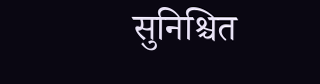सुनिश्चित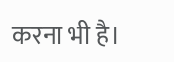करना भी है।